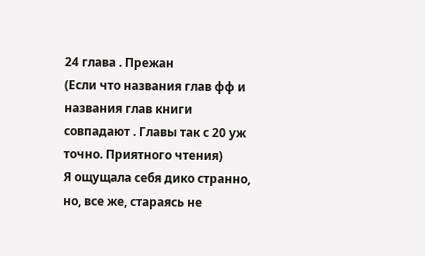24 глава . Прежан
(Если что названия глав фф и названия глав книги совпадают . Главы так с 20 уж точно. Приятного чтения)
Я ощущала себя дико странно, но, все же, стараясь не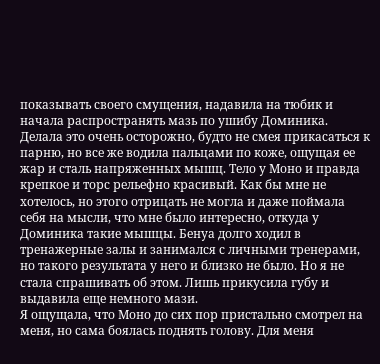показывать своего смущения, надавила на тюбик и начала распространять мазь по ушибу Доминика. Делала это очень осторожно, будто не смея прикасаться к парню, но все же водила пальцами по коже, ощущая ее жар и сталь напряженных мышц. Тело у Моно и правда крепкое и торс рельефно красивый. Как бы мне не хотелось, но этого отрицать не могла и даже поймала себя на мысли, что мне было интересно, откуда у Доминика такие мышцы. Бенуа долго ходил в тренажерные залы и занимался с личными тренерами, но такого результата у него и близко не было. Но я не стала спрашивать об этом. Лишь прикусила губу и выдавила еще немного мази.
Я ощущала, что Моно до сих пор пристально смотрел на меня, но сама боялась поднять голову. Для меня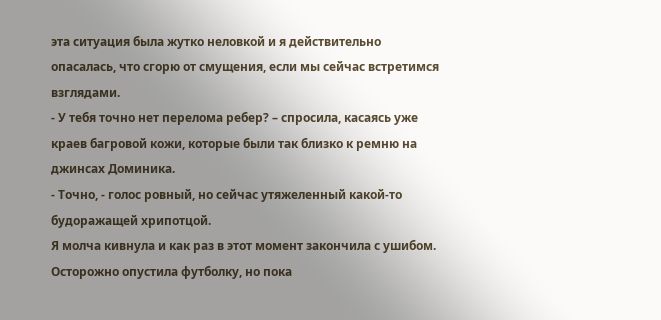эта ситуация была жутко неловкой и я действительно опасалась, что сгорю от смущения, если мы сейчас встретимся взглядами.
- У тебя точно нет перелома ребер? – спросила, касаясь уже краев багровой кожи, которые были так близко к ремню на джинсах Доминика.
- Точно, - голос ровный, но сейчас утяжеленный какой-то будоражащей хрипотцой.
Я молча кивнула и как раз в этот момент закончила с ушибом. Осторожно опустила футболку, но пока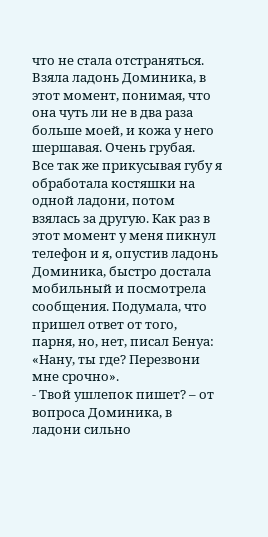что не стала отстраняться. Взяла ладонь Доминика, в этот момент, понимая, что она чуть ли не в два раза больше моей, и кожа у него шершавая. Очень грубая.
Все так же прикусывая губу я обработала костяшки на одной ладони, потом взялась за другую. Как раз в этот момент у меня пикнул телефон и я, опустив ладонь Доминика, быстро достала мобильный и посмотрела сообщения. Подумала, что пришел ответ от того, парня, но, нет, писал Бенуа:
«Нану, ты где? Перезвони мне срочно».
- Твой ушлепок пишет? – от вопроса Доминика, в ладони сильно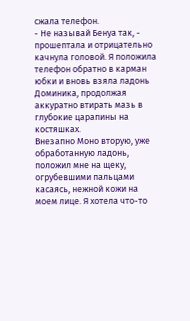сжала телефон.
- Не называй Бенуа так, - прошептала и отрицательно качнула головой. Я положила телефон обратно в карман юбки и вновь взяла ладонь Доминика, продолжая аккуратно втирать мазь в глубокие царапины на костяшках.
Внезапно Моно вторую, уже обработанную ладонь, положил мне на щеку, огрубевшими пальцами касаясь, нежной кожи на моем лице. Я хотела что-то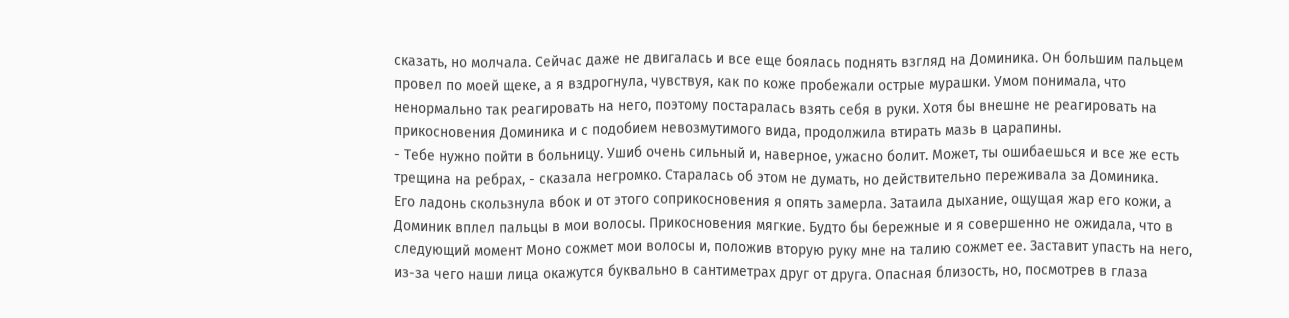сказать, но молчала. Сейчас даже не двигалась и все еще боялась поднять взгляд на Доминика. Он большим пальцем провел по моей щеке, а я вздрогнула, чувствуя, как по коже пробежали острые мурашки. Умом понимала, что ненормально так реагировать на него, поэтому постаралась взять себя в руки. Хотя бы внешне не реагировать на прикосновения Доминика и с подобием невозмутимого вида, продолжила втирать мазь в царапины.
- Тебе нужно пойти в больницу. Ушиб очень сильный и, наверное, ужасно болит. Может, ты ошибаешься и все же есть трещина на ребрах, - сказала негромко. Старалась об этом не думать, но действительно переживала за Доминика.
Его ладонь скользнула вбок и от этого соприкосновения я опять замерла. Затаила дыхание, ощущая жар его кожи, а Доминик вплел пальцы в мои волосы. Прикосновения мягкие. Будто бы бережные и я совершенно не ожидала, что в следующий момент Моно сожмет мои волосы и, положив вторую руку мне на талию сожмет ее. Заставит упасть на него, из-за чего наши лица окажутся буквально в сантиметрах друг от друга. Опасная близость, но, посмотрев в глаза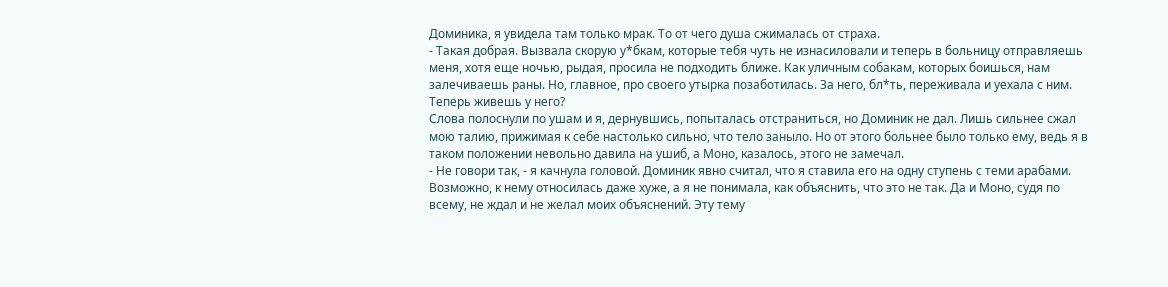Доминика, я увидела там только мрак. То от чего душа сжималась от страха.
- Такая добрая. Вызвала скорую у*бкам, которые тебя чуть не изнасиловали и теперь в больницу отправляешь меня, хотя еще ночью, рыдая, просила не подходить ближе. Как уличным собакам, которых боишься, нам залечиваешь раны. Но, главное, про своего утырка позаботилась. За него, бл*ть, переживала и уехала с ним. Теперь живешь у него?
Слова полоснули по ушам и я, дернувшись, попыталась отстраниться, но Доминик не дал. Лишь сильнее сжал мою талию, прижимая к себе настолько сильно, что тело заныло. Но от этого больнее было только ему, ведь я в таком положении невольно давила на ушиб, а Моно, казалось, этого не замечал.
- Не говори так, - я качнула головой. Доминик явно считал, что я ставила его на одну ступень с теми арабами. Возможно, к нему относилась даже хуже, а я не понимала, как объяснить, что это не так. Да и Моно, судя по всему, не ждал и не желал моих объяснений. Эту тему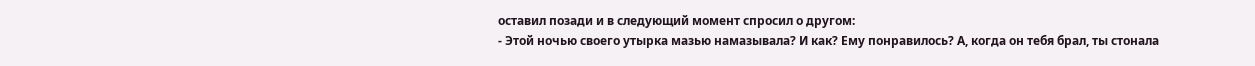оставил позади и в следующий момент спросил о другом:
- Этой ночью своего утырка мазью намазывала? И как? Ему понравилось? А, когда он тебя брал, ты стонала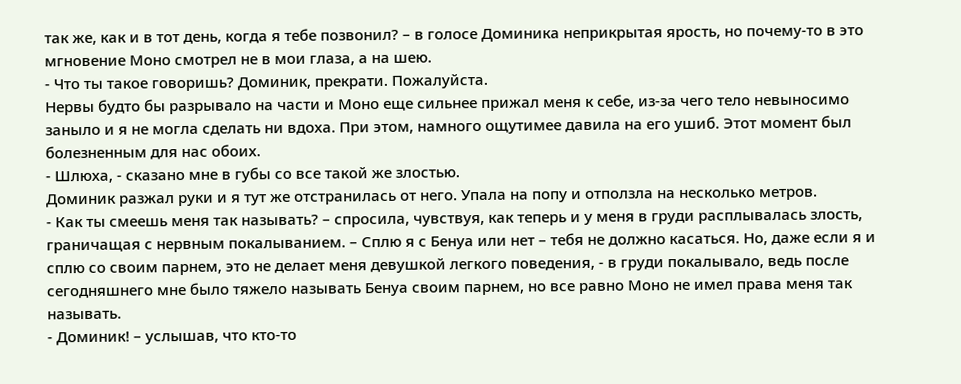так же, как и в тот день, когда я тебе позвонил? – в голосе Доминика неприкрытая ярость, но почему-то в это мгновение Моно смотрел не в мои глаза, а на шею.
- Что ты такое говоришь? Доминик, прекрати. Пожалуйста.
Нервы будто бы разрывало на части и Моно еще сильнее прижал меня к себе, из-за чего тело невыносимо заныло и я не могла сделать ни вдоха. При этом, намного ощутимее давила на его ушиб. Этот момент был болезненным для нас обоих.
- Шлюха, - сказано мне в губы со все такой же злостью.
Доминик разжал руки и я тут же отстранилась от него. Упала на попу и отползла на несколько метров.
- Как ты смеешь меня так называть? – спросила, чувствуя, как теперь и у меня в груди расплывалась злость, граничащая с нервным покалыванием. – Сплю я с Бенуа или нет – тебя не должно касаться. Но, даже если я и сплю со своим парнем, это не делает меня девушкой легкого поведения, - в груди покалывало, ведь после сегодняшнего мне было тяжело называть Бенуа своим парнем, но все равно Моно не имел права меня так называть.
- Доминик! – услышав, что кто-то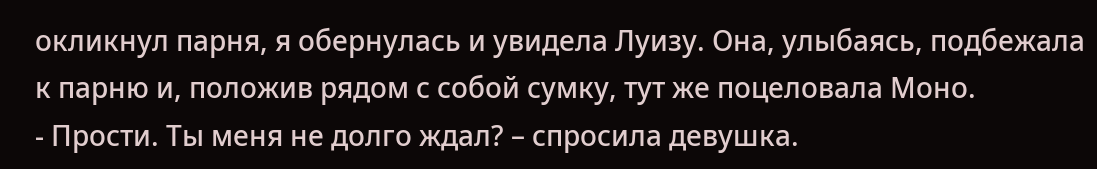окликнул парня, я обернулась и увидела Луизу. Она, улыбаясь, подбежала к парню и, положив рядом с собой сумку, тут же поцеловала Моно.
- Прости. Ты меня не долго ждал? – спросила девушка.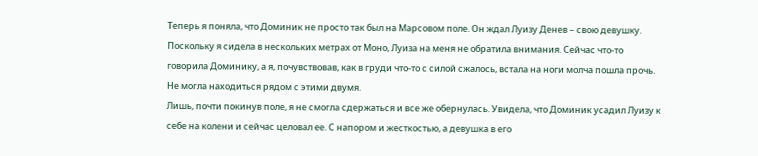Теперь я поняла, что Доминик не просто так был на Марсовом поле. Он ждал Луизу Денев – свою девушку. Поскольку я сидела в нескольких метрах от Моно, Луиза на меня не обратила внимания. Сейчас что-то говорила Доминику, а я, почувствовав, как в груди что-то с силой сжалось, встала на ноги молча пошла прочь. Не могла находиться рядом с этими двумя.
Лишь, почти покинув поле, я не смогла сдержаться и все же обернулась. Увидела, что Доминик усадил Луизу к себе на колени и сейчас целовал ее. С напором и жесткостью, а девушка в его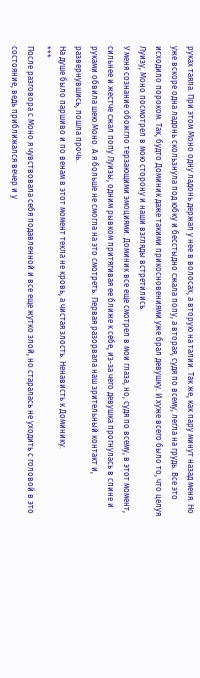руках таяла. При этом Моно одну ладонь держал у нее в волосах, а вторую на талии. Так же, как пару минут назад меня. Но уже вскоре одна ладонь скользнула под юбку и бесстыдно сжала попу, а вторая, судя по всему, легла на грудь. Все это исходило пороком. Так, будто Доминик даже такими прикосновениями уже брал девушку. И хуже всего было то, что целуя Луизу, Моно посмотрел в мою сторону и наши взгляды встретились.
У меня сознание обожгло терзающими эмоциями. Доминик все еще смотрел в мои глаза, но, судя по всему, в этот момент, сильнее и жестче сжал попу Луизы, одним рывком притягивая ее ближе к себе, из-за чего девушка прогнулась в спине и руками обвила шею Моно. А я больше не смогла на это смотреть. Первая разорвала наш зрительный контакт и, развернувшись, пошла прочь.
На душе было паршиво и по венам в этот момент текла не кровь, а чистая злость. Ненависть к Доминику.
***
После разговора с Моно я чувствовала себя подавленной и все еще жутко злой, но старалась не уходить с головой в это состояние, ведь приближался вечер и у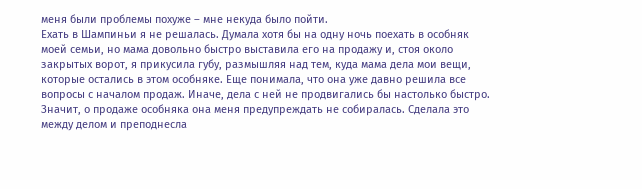меня были проблемы похуже – мне некуда было пойти.
Ехать в Шампиньи я не решалась. Думала хотя бы на одну ночь поехать в особняк моей семьи, но мама довольно быстро выставила его на продажу и, стоя около закрытых ворот, я прикусила губу, размышляя над тем, куда мама дела мои вещи, которые остались в этом особняке. Еще понимала, что она уже давно решила все вопросы с началом продаж. Иначе, дела с ней не продвигались бы настолько быстро. Значит, о продаже особняка она меня предупреждать не собиралась. Сделала это между делом и преподнесла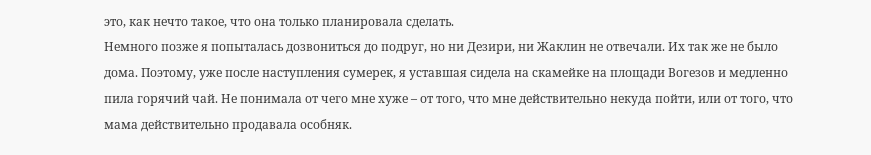это, как нечто такое, что она только планировала сделать.
Немного позже я попыталась дозвониться до подруг, но ни Дезири, ни Жаклин не отвечали. Их так же не было дома. Поэтому, уже после наступления сумерек, я уставшая сидела на скамейке на площади Вогезов и медленно пила горячий чай. Не понимала от чего мне хуже – от того, что мне действительно некуда пойти, или от того, что мама действительно продавала особняк.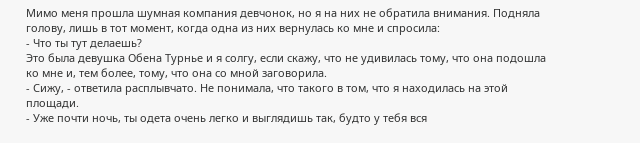Мимо меня прошла шумная компания девчонок, но я на них не обратила внимания. Подняла голову, лишь в тот момент, когда одна из них вернулась ко мне и спросила:
- Что ты тут делаешь?
Это была девушка Обена Турнье и я солгу, если скажу, что не удивилась тому, что она подошла ко мне и, тем более, тому, что она со мной заговорила.
- Сижу, - ответила расплывчато. Не понимала, что такого в том, что я находилась на этой площади.
- Уже почти ночь, ты одета очень легко и выглядишь так, будто у тебя вся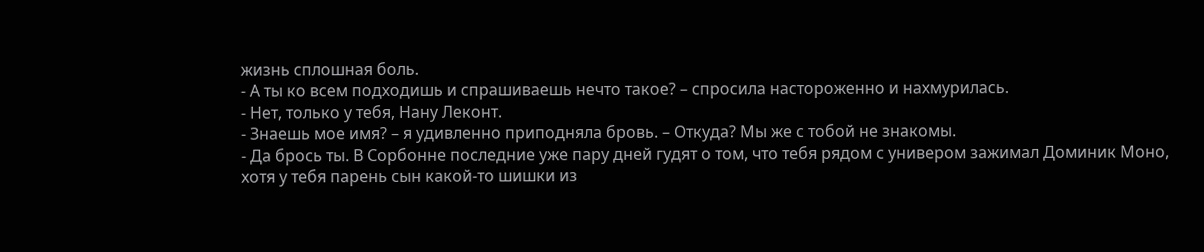жизнь сплошная боль.
- А ты ко всем подходишь и спрашиваешь нечто такое? – спросила настороженно и нахмурилась.
- Нет, только у тебя, Нану Леконт.
- Знаешь мое имя? – я удивленно приподняла бровь. – Откуда? Мы же с тобой не знакомы.
- Да брось ты. В Сорбонне последние уже пару дней гудят о том, что тебя рядом с универом зажимал Доминик Моно, хотя у тебя парень сын какой-то шишки из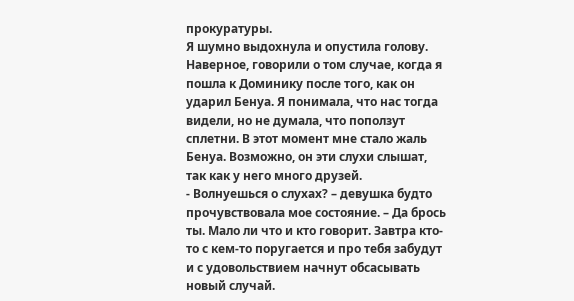прокуратуры.
Я шумно выдохнула и опустила голову. Наверное, говорили о том случае, когда я пошла к Доминику после того, как он ударил Бенуа. Я понимала, что нас тогда видели, но не думала, что поползут сплетни. В этот момент мне стало жаль Бенуа. Возможно, он эти слухи слышат, так как у него много друзей.
- Волнуешься о слухах? – девушка будто прочувствовала мое состояние. – Да брось ты. Мало ли что и кто говорит. Завтра кто-то с кем-то поругается и про тебя забудут и с удовольствием начнут обсасывать новый случай.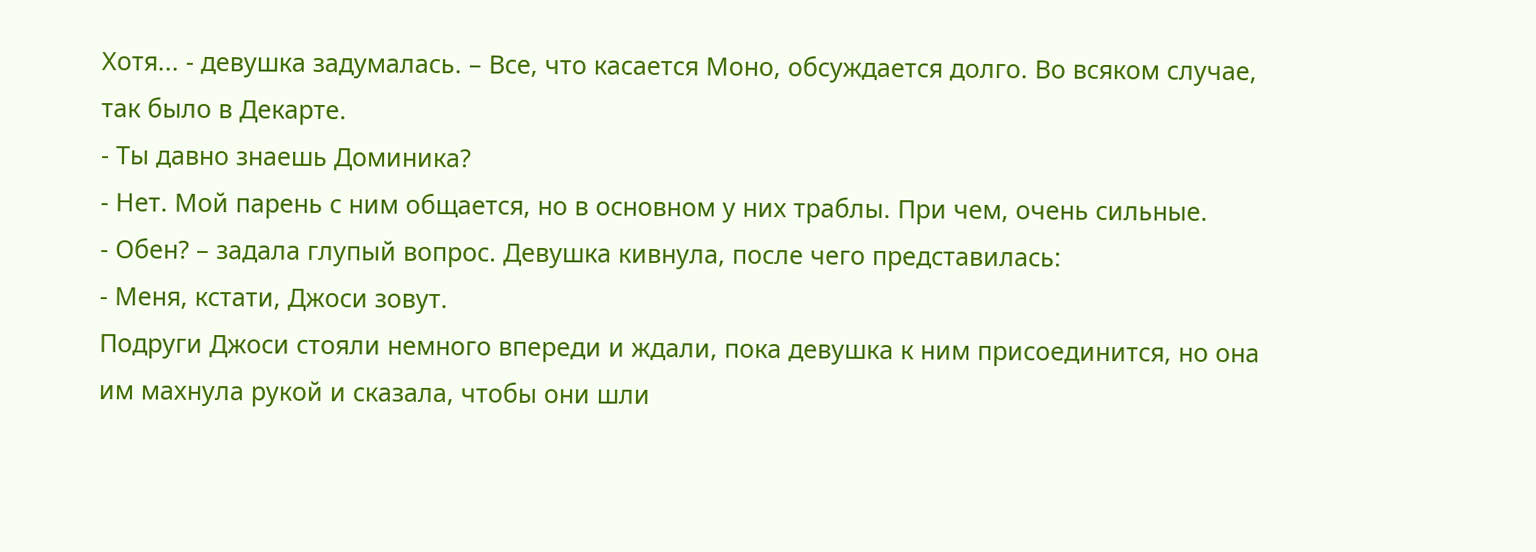Хотя... - девушка задумалась. – Все, что касается Моно, обсуждается долго. Во всяком случае, так было в Декарте.
- Ты давно знаешь Доминика?
- Нет. Мой парень с ним общается, но в основном у них траблы. При чем, очень сильные.
- Обен? – задала глупый вопрос. Девушка кивнула, после чего представилась:
- Меня, кстати, Джоси зовут.
Подруги Джоси стояли немного впереди и ждали, пока девушка к ним присоединится, но она им махнула рукой и сказала, чтобы они шли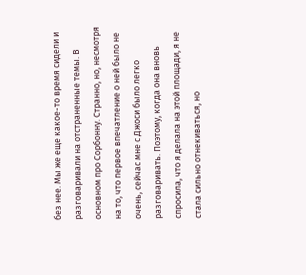без нее. Мы же еще какое-то время сидели и разговаривали на отстраненные темы. В основном про Сорбонну. Странно, но, несмотря на то, что первое впечатление о ней было не очень, сейчас мне с Джоси было легко разговаривать. Поэтому, когда она вновь спросила, что я делала на этой площади, я не стала сильно отнекиваться, но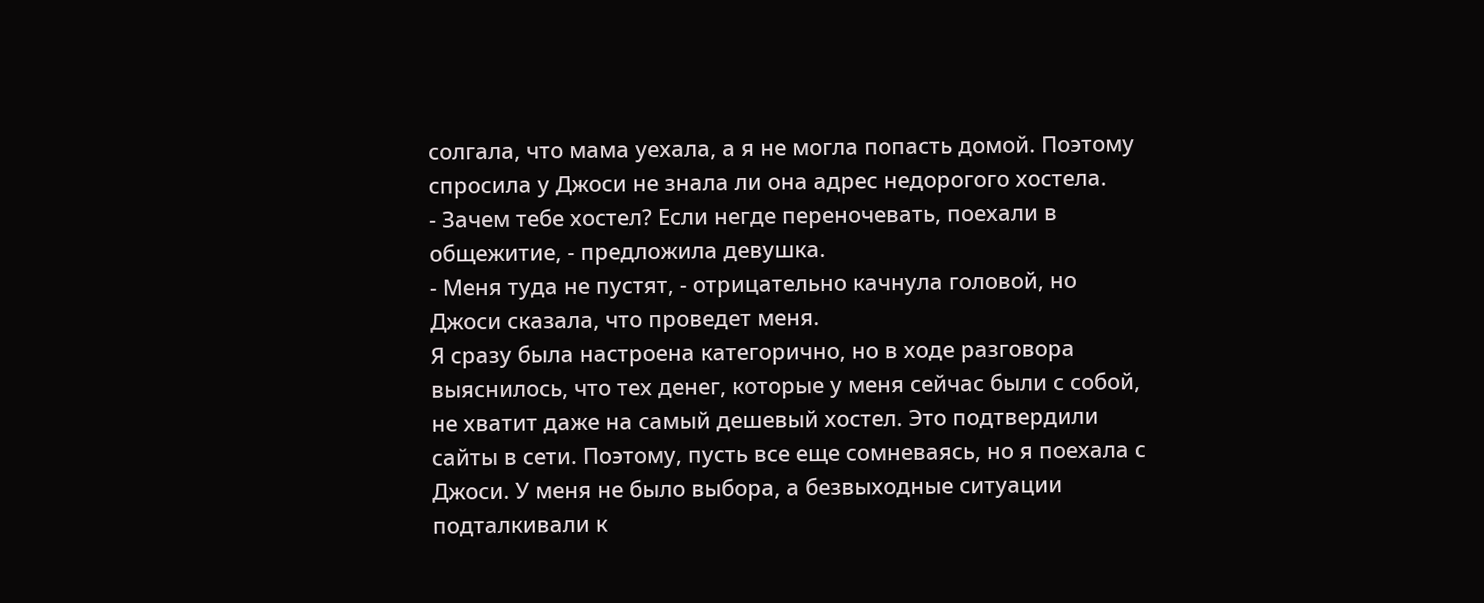солгала, что мама уехала, а я не могла попасть домой. Поэтому спросила у Джоси не знала ли она адрес недорогого хостела.
- Зачем тебе хостел? Если негде переночевать, поехали в общежитие, - предложила девушка.
- Меня туда не пустят, - отрицательно качнула головой, но Джоси сказала, что проведет меня.
Я сразу была настроена категорично, но в ходе разговора выяснилось, что тех денег, которые у меня сейчас были с собой, не хватит даже на самый дешевый хостел. Это подтвердили сайты в сети. Поэтому, пусть все еще сомневаясь, но я поехала с Джоси. У меня не было выбора, а безвыходные ситуации подталкивали к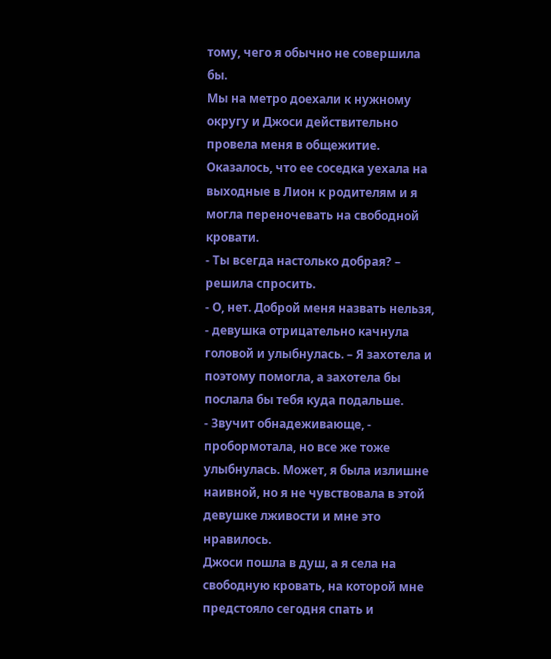тому, чего я обычно не совершила бы.
Мы на метро доехали к нужному округу и Джоси действительно провела меня в общежитие. Оказалось, что ее соседка уехала на выходные в Лион к родителям и я могла переночевать на свободной кровати.
- Ты всегда настолько добрая? – решила спросить.
- О, нет. Доброй меня назвать нельзя, - девушка отрицательно качнула головой и улыбнулась. – Я захотела и поэтому помогла, а захотела бы послала бы тебя куда подальше.
- Звучит обнадеживающе, - пробормотала, но все же тоже улыбнулась. Может, я была излишне наивной, но я не чувствовала в этой девушке лживости и мне это нравилось.
Джоси пошла в душ, а я села на свободную кровать, на которой мне предстояло сегодня спать и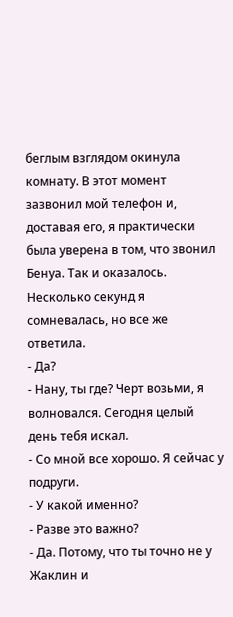беглым взглядом окинула комнату. В этот момент зазвонил мой телефон и, доставая его, я практически была уверена в том, что звонил Бенуа. Так и оказалось. Несколько секунд я сомневалась, но все же ответила.
- Да?
- Нану, ты где? Черт возьми, я волновался. Сегодня целый день тебя искал.
- Со мной все хорошо. Я сейчас у подруги.
- У какой именно?
- Разве это важно?
- Да. Потому, что ты точно не у Жаклин и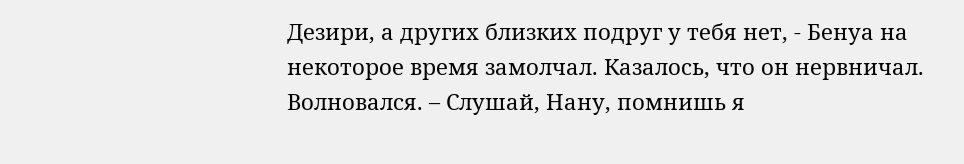Дезири, а других близких подруг у тебя нет, - Бенуа на некоторое время замолчал. Казалось, что он нервничал. Волновался. – Слушай, Нану, помнишь я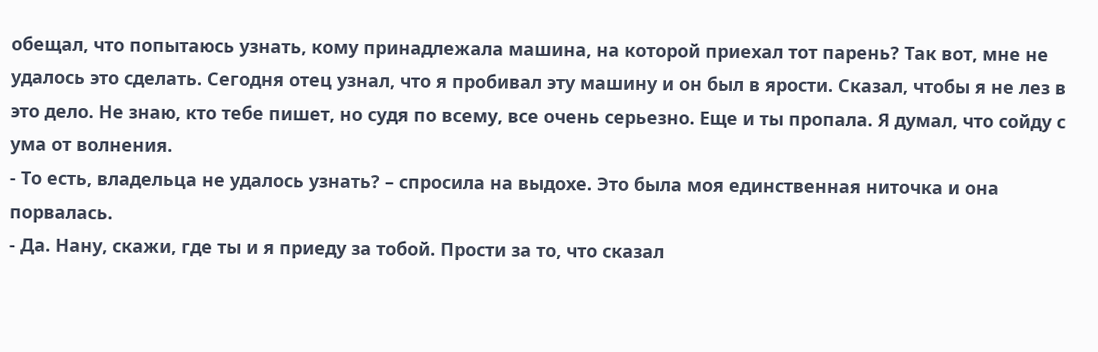обещал, что попытаюсь узнать, кому принадлежала машина, на которой приехал тот парень? Так вот, мне не удалось это сделать. Сегодня отец узнал, что я пробивал эту машину и он был в ярости. Сказал, чтобы я не лез в это дело. Не знаю, кто тебе пишет, но судя по всему, все очень серьезно. Еще и ты пропала. Я думал, что сойду с ума от волнения.
- То есть, владельца не удалось узнать? – спросила на выдохе. Это была моя единственная ниточка и она порвалась.
- Да. Нану, скажи, где ты и я приеду за тобой. Прости за то, что сказал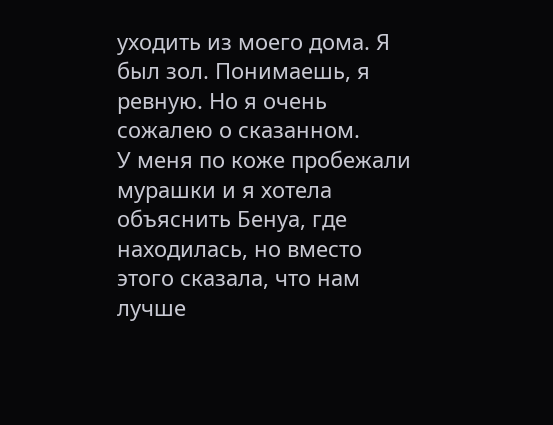уходить из моего дома. Я был зол. Понимаешь, я ревную. Но я очень сожалею о сказанном.
У меня по коже пробежали мурашки и я хотела объяснить Бенуа, где находилась, но вместо этого сказала, что нам лучше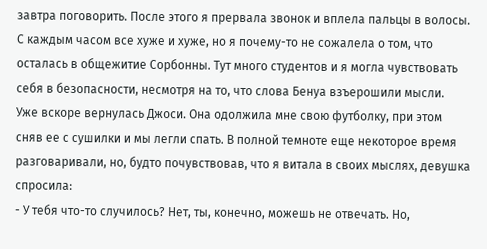завтра поговорить. После этого я прервала звонок и вплела пальцы в волосы. С каждым часом все хуже и хуже, но я почему-то не сожалела о том, что осталась в общежитие Сорбонны. Тут много студентов и я могла чувствовать себя в безопасности, несмотря на то, что слова Бенуа взъерошили мысли.
Уже вскоре вернулась Джоси. Она одолжила мне свою футболку, при этом сняв ее с сушилки и мы легли спать. В полной темноте еще некоторое время разговаривали, но, будто почувствовав, что я витала в своих мыслях, девушка спросила:
- У тебя что-то случилось? Нет, ты, конечно, можешь не отвечать. Но,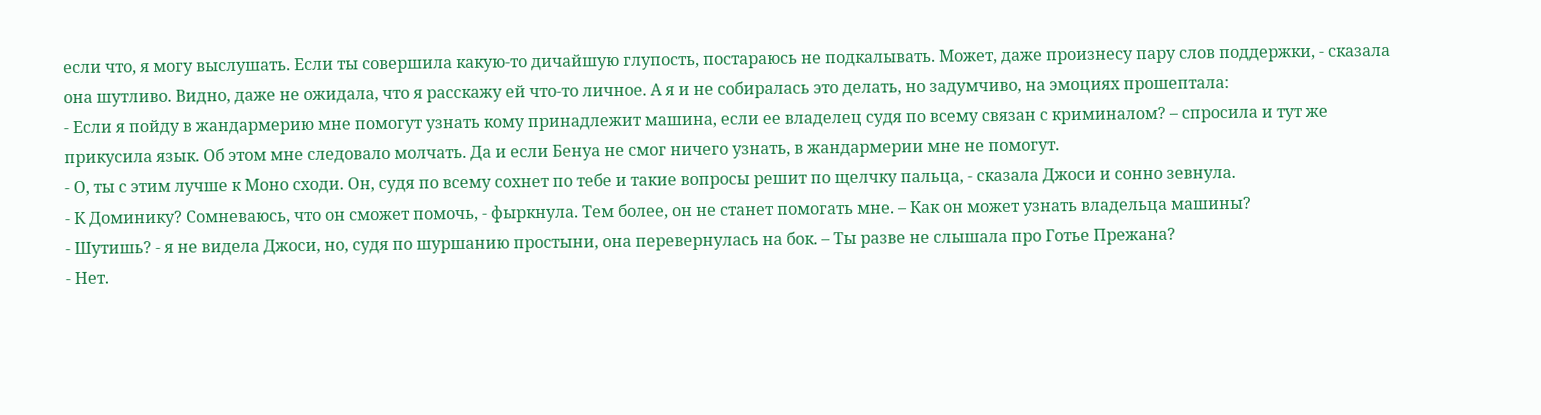если что, я могу выслушать. Если ты совершила какую-то дичайшую глупость, постараюсь не подкалывать. Может, даже произнесу пару слов поддержки, - сказала она шутливо. Видно, даже не ожидала, что я расскажу ей что-то личное. А я и не собиралась это делать, но задумчиво, на эмоциях прошептала:
- Если я пойду в жандармерию мне помогут узнать кому принадлежит машина, если ее владелец судя по всему связан с криминалом? – спросила и тут же прикусила язык. Об этом мне следовало молчать. Да и если Бенуа не смог ничего узнать, в жандармерии мне не помогут.
- О, ты с этим лучше к Моно сходи. Он, судя по всему сохнет по тебе и такие вопросы решит по щелчку пальца, - сказала Джоси и сонно зевнула.
- К Доминику? Сомневаюсь, что он сможет помочь, - фыркнула. Тем более, он не станет помогать мне. – Как он может узнать владельца машины?
- Шутишь? - я не видела Джоси, но, судя по шуршанию простыни, она перевернулась на бок. – Ты разве не слышала про Готье Прежана?
- Нет.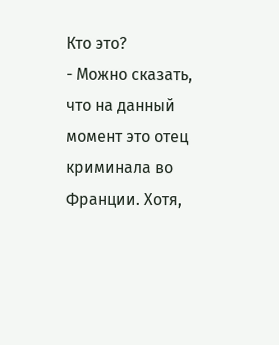Кто это?
- Можно сказать, что на данный момент это отец криминала во Франции. Хотя,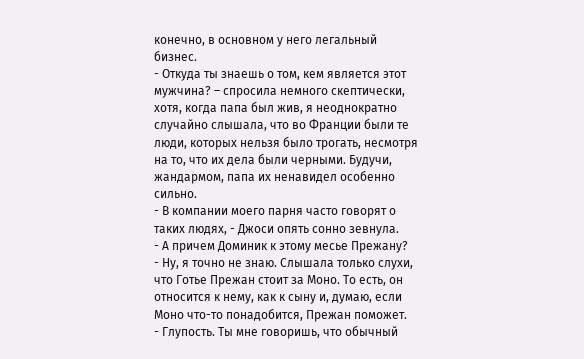конечно, в основном у него легальный бизнес.
- Откуда ты знаешь о том, кем является этот мужчина? – спросила немного скептически, хотя, когда папа был жив, я неоднократно случайно слышала, что во Франции были те люди, которых нельзя было трогать, несмотря на то, что их дела были черными. Будучи, жандармом, папа их ненавидел особенно сильно.
- В компании моего парня часто говорят о таких людях, - Джоси опять сонно зевнула.
- А причем Доминик к этому месье Прежану?
- Ну, я точно не знаю. Слышала только слухи, что Готье Прежан стоит за Моно. То есть, он относится к нему, как к сыну и, думаю, если Моно что-то понадобится, Прежан поможет.
- Глупость. Ты мне говоришь, что обычный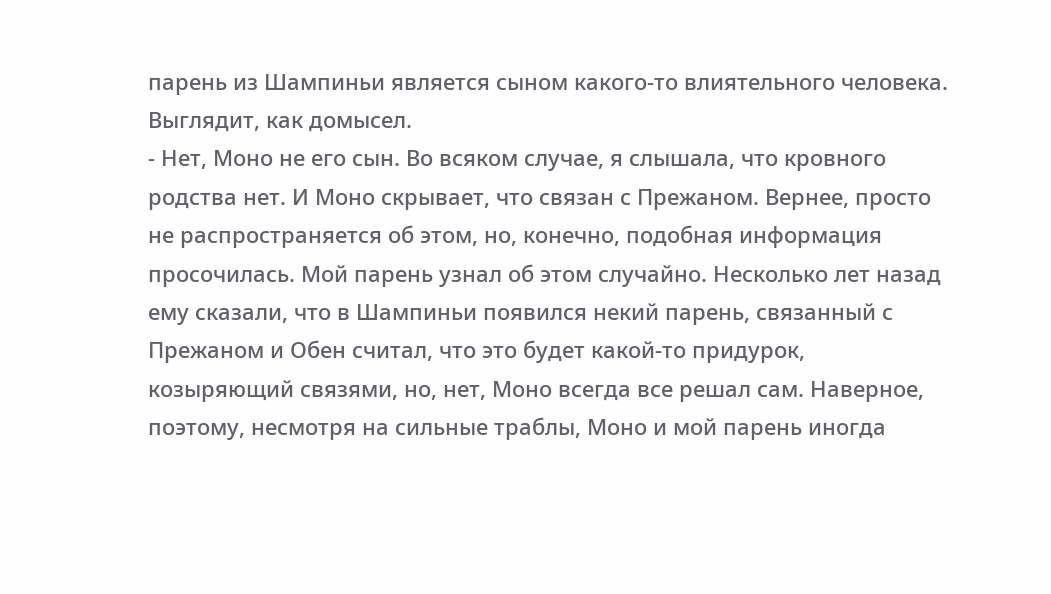парень из Шампиньи является сыном какого-то влиятельного человека. Выглядит, как домысел.
- Нет, Моно не его сын. Во всяком случае, я слышала, что кровного родства нет. И Моно скрывает, что связан с Прежаном. Вернее, просто не распространяется об этом, но, конечно, подобная информация просочилась. Мой парень узнал об этом случайно. Несколько лет назад ему сказали, что в Шампиньи появился некий парень, связанный с Прежаном и Обен считал, что это будет какой-то придурок, козыряющий связями, но, нет, Моно всегда все решал сам. Наверное, поэтому, несмотря на сильные траблы, Моно и мой парень иногда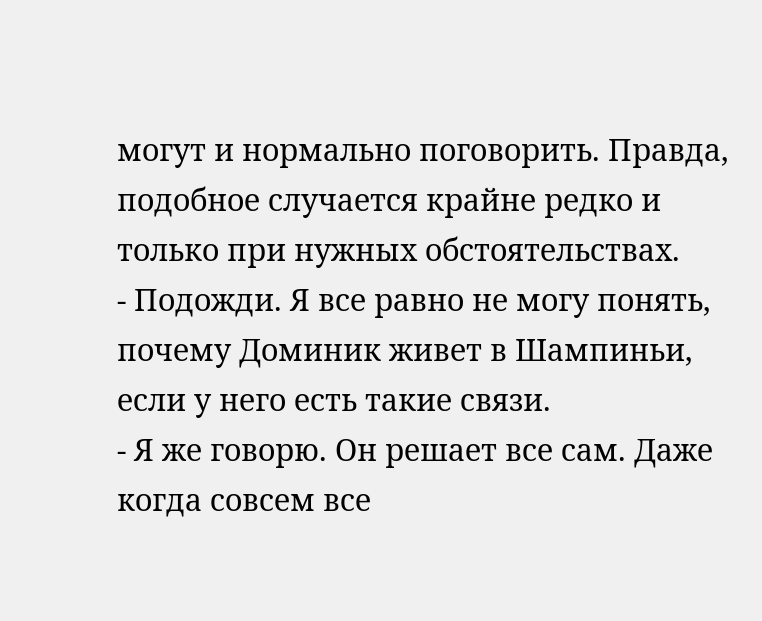могут и нормально поговорить. Правда, подобное случается крайне редко и только при нужных обстоятельствах.
- Подожди. Я все равно не могу понять, почему Доминик живет в Шампиньи, если у него есть такие связи.
- Я же говорю. Он решает все сам. Даже когда совсем все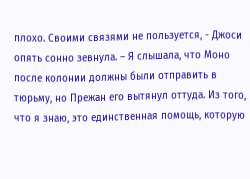плохо. Своими связями не пользуется, - Джоси опять сонно зевнула. – Я слышала, что Моно после колонии должны были отправить в тюрьму, но Прежан его вытянул оттуда. Из того, что я знаю, это единственная помощь, которую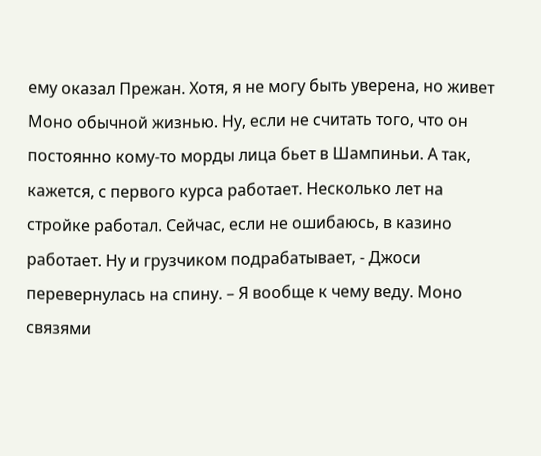ему оказал Прежан. Хотя, я не могу быть уверена, но живет Моно обычной жизнью. Ну, если не считать того, что он постоянно кому-то морды лица бьет в Шампиньи. А так, кажется, с первого курса работает. Несколько лет на стройке работал. Сейчас, если не ошибаюсь, в казино работает. Ну и грузчиком подрабатывает, - Джоси перевернулась на спину. – Я вообще к чему веду. Моно связями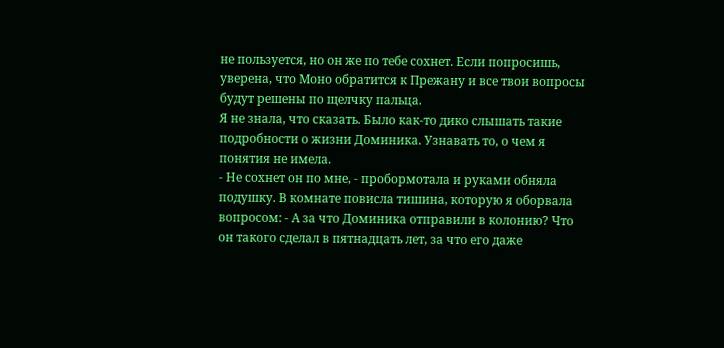не пользуется, но он же по тебе сохнет. Если попросишь, уверена, что Моно обратится к Прежану и все твои вопросы будут решены по щелчку пальца.
Я не знала, что сказать. Было как-то дико слышать такие подробности о жизни Доминика. Узнавать то, о чем я понятия не имела.
- Не сохнет он по мне, - пробормотала и руками обняла подушку. В комнате повисла тишина, которую я оборвала вопросом: - А за что Доминика отправили в колонию? Что он такого сделал в пятнадцать лет, за что его даже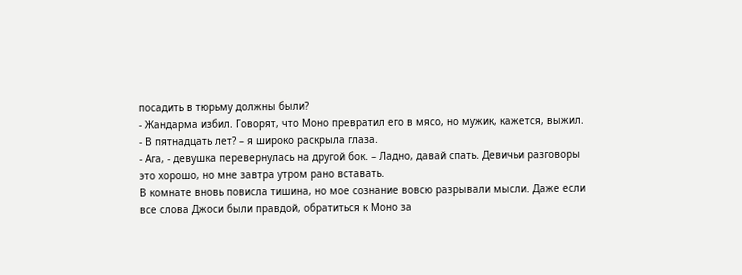посадить в тюрьму должны были?
- Жандарма избил. Говорят, что Моно превратил его в мясо, но мужик, кажется, выжил.
- В пятнадцать лет? – я широко раскрыла глаза.
- Ага, - девушка перевернулась на другой бок. – Ладно, давай спать. Девичьи разговоры это хорошо, но мне завтра утром рано вставать.
В комнате вновь повисла тишина, но мое сознание вовсю разрывали мысли. Даже если все слова Джоси были правдой, обратиться к Моно за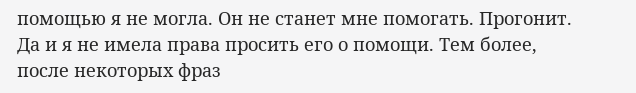помощью я не могла. Он не станет мне помогать. Прогонит. Да и я не имела права просить его о помощи. Тем более, после некоторых фраз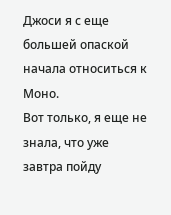Джоси я с еще большей опаской начала относиться к Моно.
Вот только, я еще не знала, что уже завтра пойду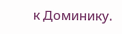к Доминику.